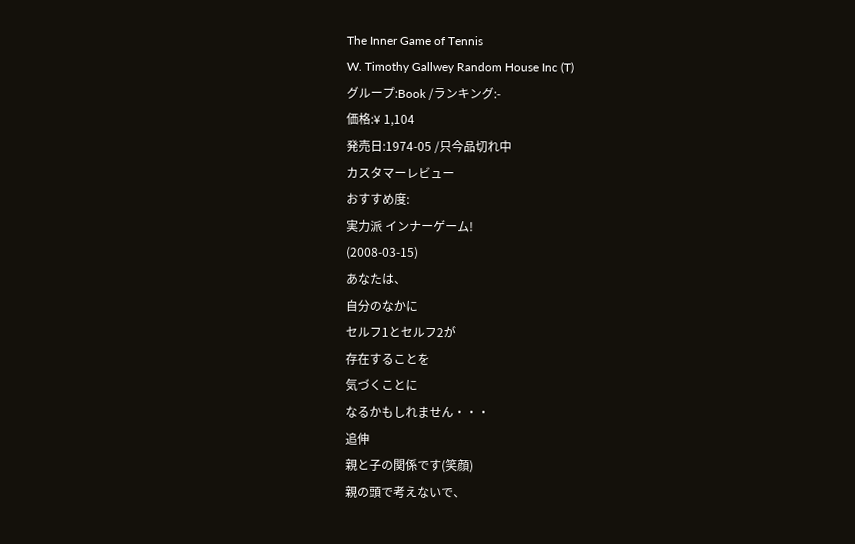The Inner Game of Tennis
W. Timothy Gallwey Random House Inc (T)
グループ:Book /ランキング:-
価格:¥ 1,104
発売日:1974-05 /只今品切れ中
カスタマーレビュー
おすすめ度:
実力派 インナーゲーム!
(2008-03-15)
あなたは、
自分のなかに
セルフ1とセルフ2が
存在することを
気づくことに
なるかもしれません・・・
追伸
親と子の関係です(笑顔)
親の頭で考えないで、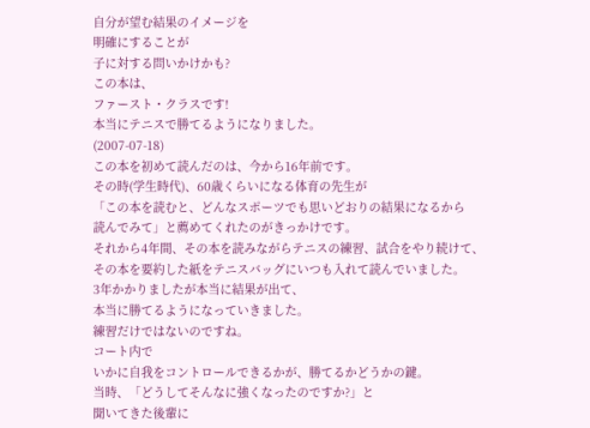自分が望む結果のイメージを
明確にすることが
子に対する問いかけかも?
この本は、
ファースト・クラスです!
本当にテニスで勝てるようになりました。
(2007-07-18)
この本を初めて読んだのは、今から16年前です。
その時(学生時代)、60歳くらいになる体育の先生が
「この本を読むと、どんなスポーツでも思いどおりの結果になるから
読んでみて」と薦めてくれたのがきっかけです。
それから4年間、その本を読みながらテニスの練習、試合をやり続けて、
その本を要約した紙をテニスバッグにいつも入れて読んでいました。
3年かかりましたが本当に結果が出て、
本当に勝てるようになっていきました。
練習だけではないのですね。
コート内で
いかに自我をコントロールできるかが、勝てるかどうかの鍵。
当時、「どうしてそんなに強くなったのですか?」と
聞いてきた後輩に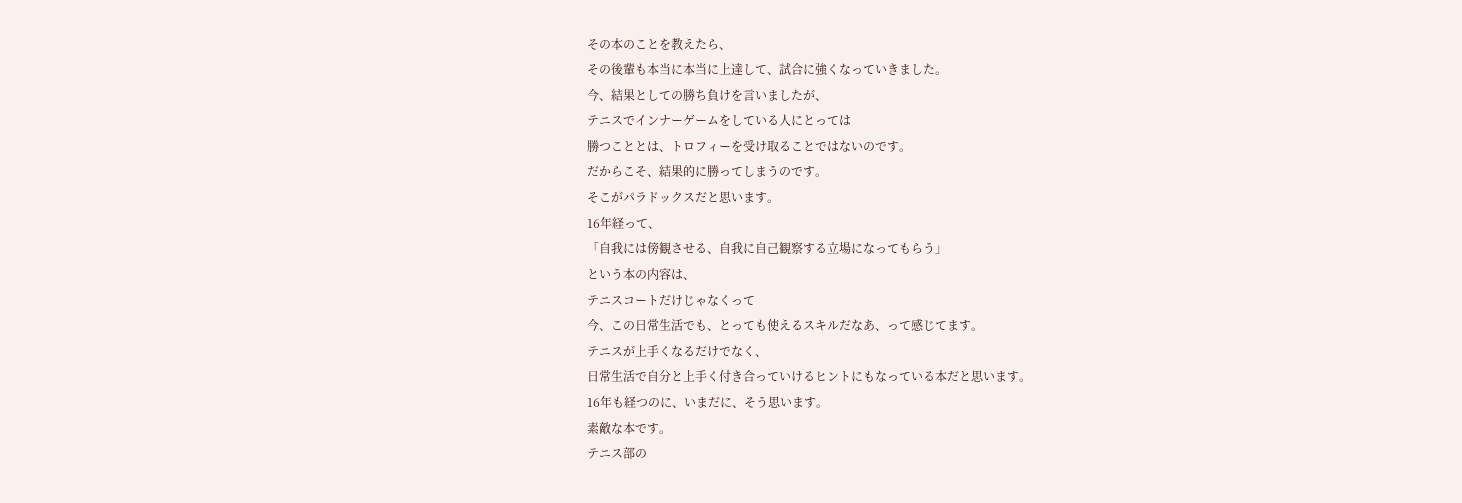その本のことを教えたら、
その後輩も本当に本当に上達して、試合に強くなっていきました。
今、結果としての勝ち負けを言いましたが、
テニスでインナーゲームをしている人にとっては
勝つこととは、トロフィーを受け取ることではないのです。
だからこそ、結果的に勝ってしまうのです。
そこがパラドックスだと思います。
16年経って、
「自我には傍観させる、自我に自己観察する立場になってもらう」
という本の内容は、
テニスコートだけじゃなくって
今、この日常生活でも、とっても使えるスキルだなあ、って感じてます。
テニスが上手くなるだけでなく、
日常生活で自分と上手く付き合っていけるヒントにもなっている本だと思います。
16年も経つのに、いまだに、そう思います。
素敵な本です。
テニス部の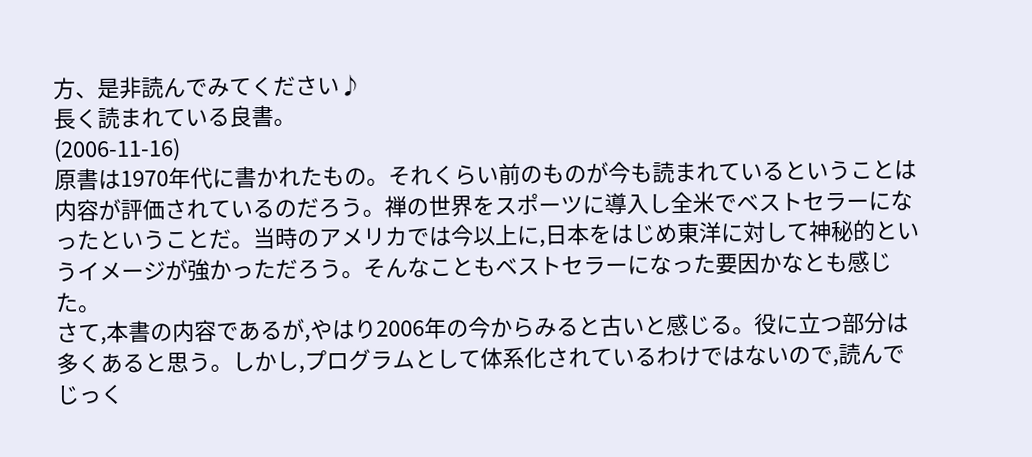方、是非読んでみてください♪
長く読まれている良書。
(2006-11-16)
原書は1970年代に書かれたもの。それくらい前のものが今も読まれているということは内容が評価されているのだろう。禅の世界をスポーツに導入し全米でベストセラーになったということだ。当時のアメリカでは今以上に,日本をはじめ東洋に対して神秘的というイメージが強かっただろう。そんなこともベストセラーになった要因かなとも感じた。
さて,本書の内容であるが,やはり2006年の今からみると古いと感じる。役に立つ部分は多くあると思う。しかし,プログラムとして体系化されているわけではないので,読んでじっく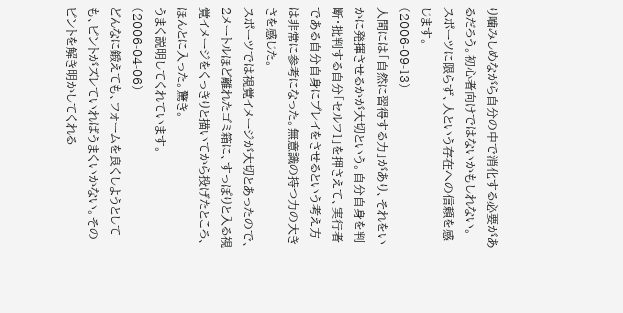り噛みしめながら自分の中で消化する必要があるだろう。初心者向けではないかもしれない。
スポーツに限らず、人という存在への信頼を感じます。
(2006-09-13)
人間には「自然に習得する力」があり、それをいかに発揮させるかが大切という。自分自身を判断・批判する自分「セルフ1」を押さえて、実行者である自分自身にプレイをさせるという考え方は非常に参考になった。無意識の持つ力の大きさを感じた。
スポーツでは視覚イメージが大切とあったので、2メートルほど離れたゴミ箱に、すっぽりと入る視覚イメージをくっきりと描いてから投げたところ、ほんとに入った。驚き。
うまく説明してくれています。
(2006-04-06)
どんなに鍛えても、フォームを良くしようとしても、ピントがズレていればうまくいかない。そのピントを解き明かしてくれる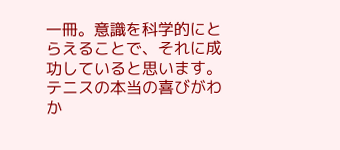一冊。意識を科学的にとらえることで、それに成功していると思います。テニスの本当の喜びがわか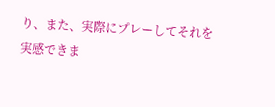り、また、実際にプレーしてそれを実感できま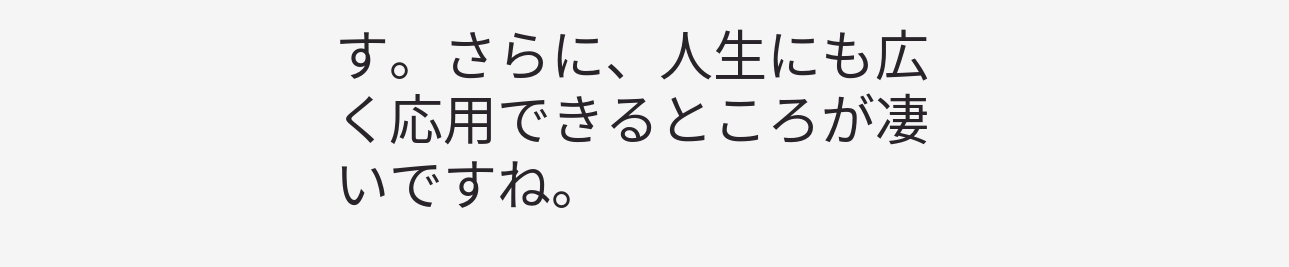す。さらに、人生にも広く応用できるところが凄いですね。